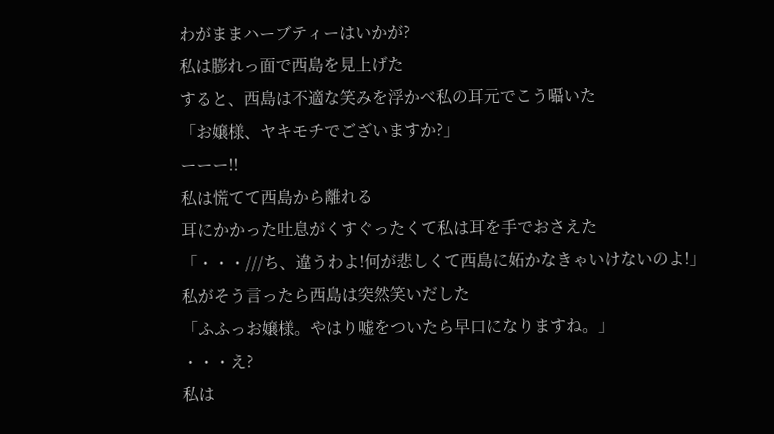わがままハーブティーはいかが?
私は膨れっ面で西島を見上げた
すると、西島は不適な笑みを浮かべ私の耳元でこう囁いた
「お嬢様、ヤキモチでございますか?」
ーーー!!
私は慌てて西島から離れる
耳にかかった吐息がくすぐったくて私は耳を手でおさえた
「・・・///ち、違うわよ!何が悲しくて西島に妬かなきゃいけないのよ!」
私がそう言ったら西島は突然笑いだした
「ふふっお嬢様。やはり嘘をついたら早口になりますね。」
・・・え?
私は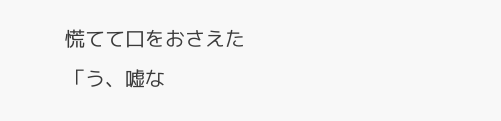慌てて口をおさえた
「う、嘘な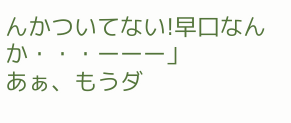んかついてない!早口なんか・・・ーーー」
あぁ、もうダ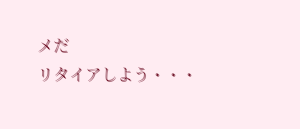メだ
リタイアしよう・・・